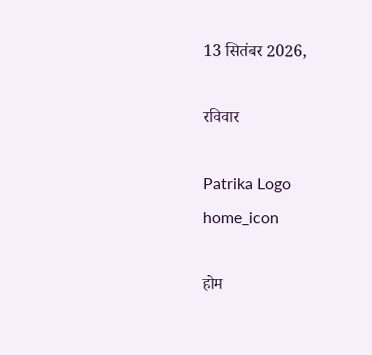13 सितंबर 2026,

रविवार

Patrika Logo
home_icon

होम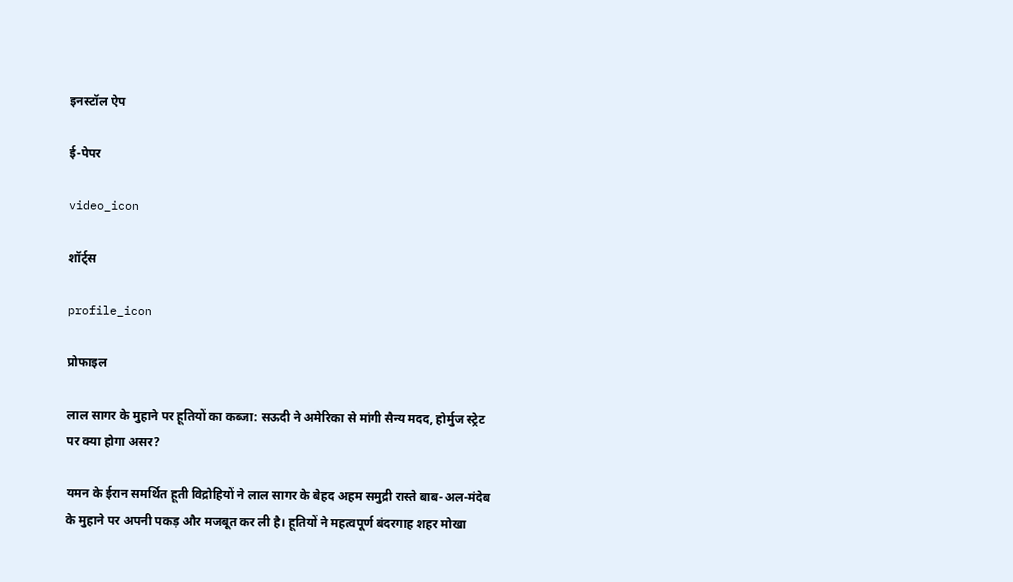इनस्टॉल ऐप

ई-पेपर

video_icon

शॉर्ट्स

profile_icon

प्रोफाइल

लाल सागर के मुहाने पर हूतियों का कब्जा: सऊदी ने अमेरिका से मांगी सैन्य मदद, होर्मुज स्ट्रेट पर क्या होगा असर?

यमन के ईरान समर्थित हूती विद्रोहियों ने लाल सागर के बेहद अहम समुद्री रास्ते बाब-अल-मंदेब के मुहाने पर अपनी पकड़ और मजबूत कर ली है। हूतियों ने महत्वपूर्ण बंदरगाह शहर मोखा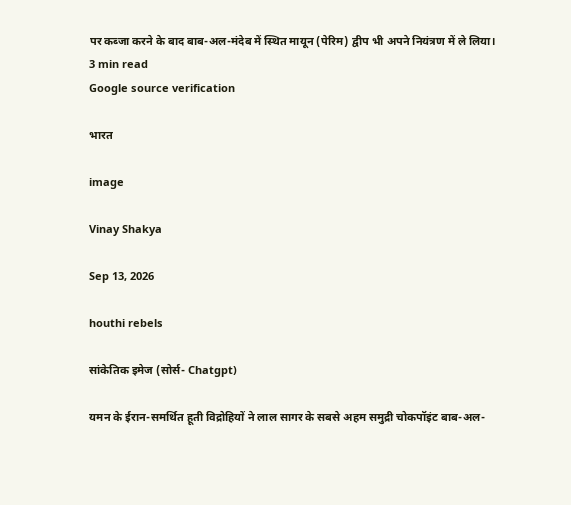पर कब्जा करने के बाद बाब-अल-मंदेब में स्थित मायून (पेरिम) द्वीप भी अपने नियंत्रण में ले लिया।
3 min read
Google source verification

भारत

image

Vinay Shakya

Sep 13, 2026

houthi rebels

सांकेतिक इमेज (सोर्स- Chatgpt)

यमन के ईरान-समर्थित हूती विद्रोहियों ने लाल सागर के सबसे अहम समुद्री चोकपॉइंट बाब-अल-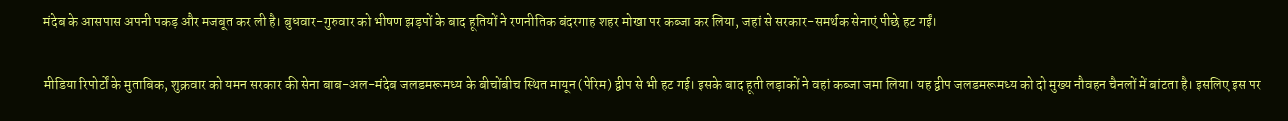मंदेब के आसपास अपनी पकड़ और मजबूत कर ली है। बुधवार-गुरुवार को भीषण झड़पों के बाद हूतियों ने रणनीतिक बंदरगाह शहर मोखा पर कब्जा कर लिया, जहां से सरकार-समर्थक सेनाएं पीछे हट गईं।

मीडिया रिपोर्टों के मुताबिक, शुक्रवार को यमन सरकार की सेना बाब-अल-मंदेब जलडमरूमध्य के बीचोंबीच स्थित मायून (पेरिम) द्वीप से भी हट गई। इसके बाद हूती लड़ाकों ने वहां कब्जा जमा लिया। यह द्वीप जलडमरूमध्य को दो मुख्य नौवहन चैनलों में बांटता है। इसलिए इस पर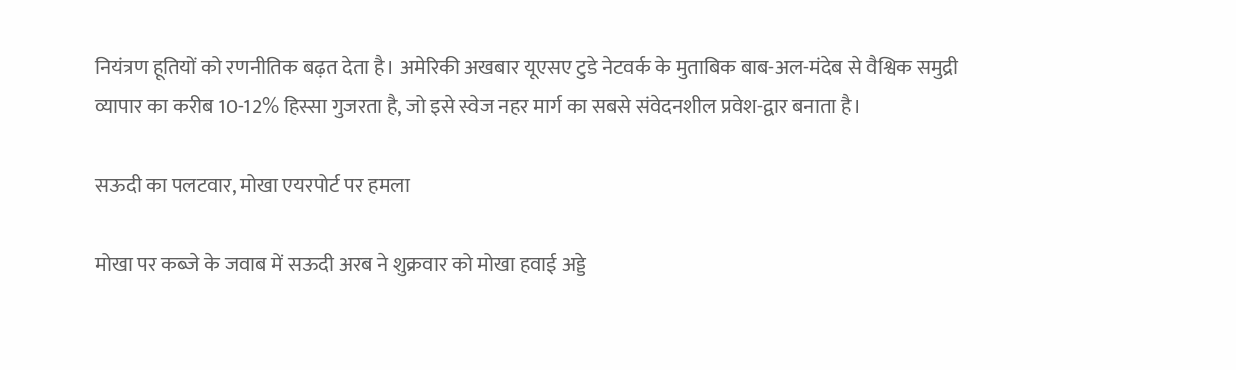नियंत्रण हूतियों को रणनीतिक बढ़त देता है। अमेरिकी अखबार यूएसए टुडे नेटवर्क के मुताबिक बाब-अल-मंदेब से वैश्विक समुद्री व्यापार का करीब 10-12% हिस्सा गुजरता है, जो इसे स्वेज नहर मार्ग का सबसे संवेदनशील प्रवेश-द्वार बनाता है।

सऊदी का पलटवार, मोखा एयरपोर्ट पर हमला

मोखा पर कब्जे के जवाब में सऊदी अरब ने शुक्रवार को मोखा हवाई अड्डे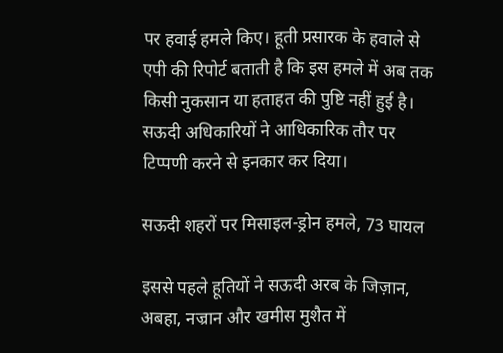पर हवाई हमले किए। हूती प्रसारक के हवाले से एपी की रिपोर्ट बताती है कि इस हमले में अब तक किसी नुकसान या हताहत की पुष्टि नहीं हुई है। सऊदी अधिकारियों ने आधिकारिक तौर पर टिप्पणी करने से इनकार कर दिया।

सऊदी शहरों पर मिसाइल-ड्रोन हमले, 73 घायल

इससे पहले हूतियों ने सऊदी अरब के जिज़ान, अबहा, नज्रान और खमीस मुशैत में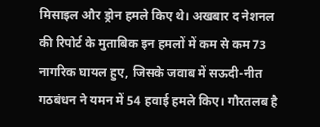मिसाइल और ड्रोन हमले किए थे। अखबार द नेशनल की रिपोर्ट के मुताबिक इन हमलों में कम से कम 73 नागरिक घायल हुए, जिसके जवाब में सऊदी-नीत गठबंधन ने यमन में 54 हवाई हमले किए। गौरतलब है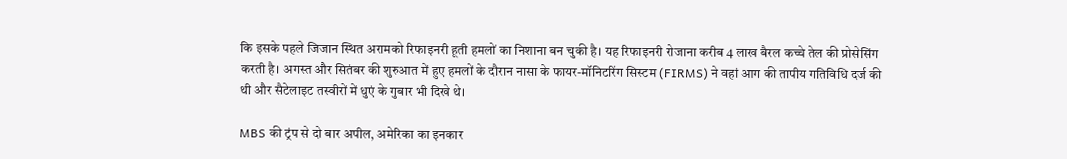कि इसके पहले जिजान स्थित अरामको रिफाइनरी हूती हमलों का निशाना बन चुकी है। यह रिफाइनरी रोजाना करीब 4 लाख बैरल कच्चे तेल की प्रोसेसिंग करती है। अगस्त और सितंबर की शुरुआत में हुए हमलों के दौरान नासा के फायर-मॉनिटरिंग सिस्टम (FIRMS) ने वहां आग की तापीय गतिविधि दर्ज की थी और सैटेलाइट तस्वीरों में धुएं के गुबार भी दिखे थे।

MBS की ट्रंप से दो बार अपील, अमेरिका का इनकार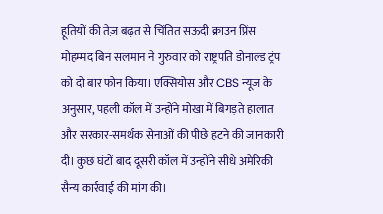हूतियों की तेज़ बढ़त से चिंतित सऊदी क्राउन प्रिंस मोहम्मद बिन सलमान ने गुरुवार को राष्ट्रपति डोनाल्ड ट्रंप को दो बार फोन किया। एक्सियोस और CBS न्यूज के अनुसार, पहली कॉल में उन्होंने मोखा में बिगड़ते हालात और सरकार-समर्थक सेनाओं की पीछे हटने की जानकारी दी। कुछ घंटों बाद दूसरी कॉल में उन्होंने सीधे अमेरिकी सैन्य कार्रवाई की मांग की।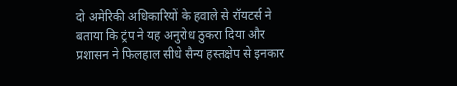दो अमेरिकी अधिकारियों के हवाले से रॉयटर्स ने बताया कि ट्रंप ने यह अनुरोध ठुकरा दिया और प्रशासन ने फिलहाल सीधे सैन्य हस्तक्षेप से इनकार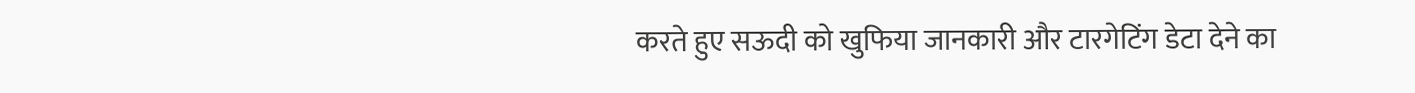करते हुए सऊदी को खुफिया जानकारी और टारगेटिंग डेटा देने का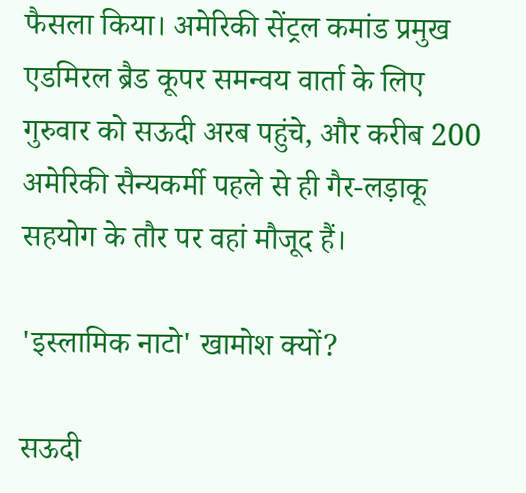फैसला किया। अमेरिकी सेंट्रल कमांड प्रमुख एडमिरल ब्रैड कूपर समन्वय वार्ता के लिए गुरुवार को सऊदी अरब पहुंचे, और करीब 200 अमेरिकी सैन्यकर्मी पहले से ही गैर-लड़ाकू सहयोग के तौर पर वहां मौजूद हैं।

'इस्लामिक नाटो' खामोश क्यों?

सऊदी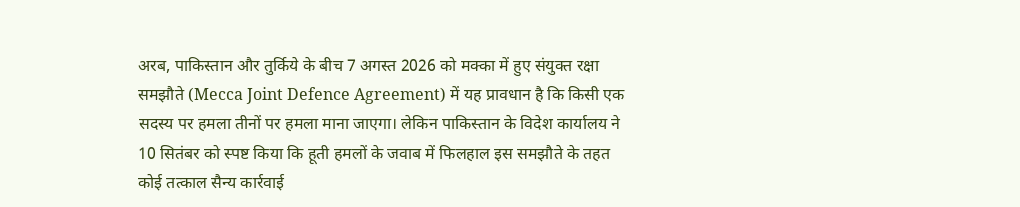अरब, पाकिस्तान और तुर्किये के बीच 7 अगस्त 2026 को मक्का में हुए संयुक्त रक्षा समझौते (Mecca Joint Defence Agreement) में यह प्रावधान है कि किसी एक सदस्य पर हमला तीनों पर हमला माना जाएगा। लेकिन पाकिस्तान के विदेश कार्यालय ने 10 सितंबर को स्पष्ट किया कि हूती हमलों के जवाब में फिलहाल इस समझौते के तहत कोई तत्काल सैन्य कार्रवाई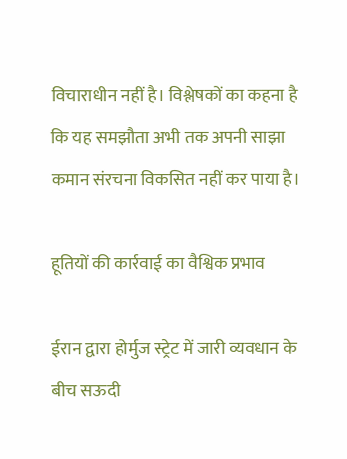विचाराधीन नहीं है। विश्लेषकों का कहना है कि यह समझौता अभी तक अपनी साझा कमान संरचना विकसित नहीं कर पाया है।

हूतियों की कार्रवाई का वैश्विक प्रभाव

ईरान द्वारा होर्मुज स्ट्रेट में जारी व्यवधान के बीच सऊदी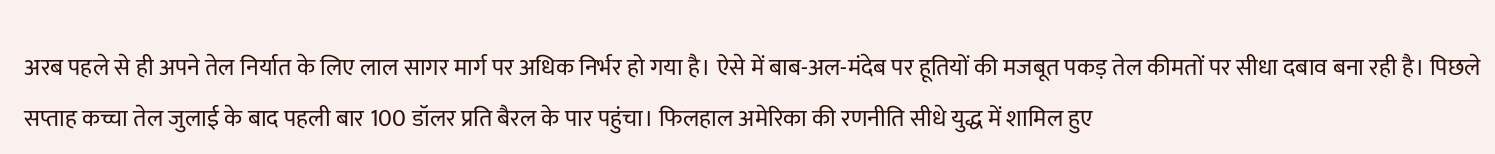अरब पहले से ही अपने तेल निर्यात के लिए लाल सागर मार्ग पर अधिक निर्भर हो गया है। ऐसे में बाब-अल-मंदेब पर हूतियों की मजबूत पकड़ तेल कीमतों पर सीधा दबाव बना रही है। पिछले सप्ताह कच्चा तेल जुलाई के बाद पहली बार 100 डॉलर प्रति बैरल के पार पहुंचा। फिलहाल अमेरिका की रणनीति सीधे युद्ध में शामिल हुए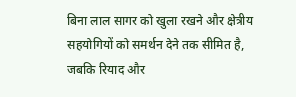बिना लाल सागर को खुला रखने और क्षेत्रीय सहयोगियों को समर्थन देने तक सीमित है, जबकि रियाद और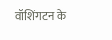वॉशिंगटन के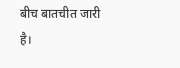बीच बातचीत जारी है।